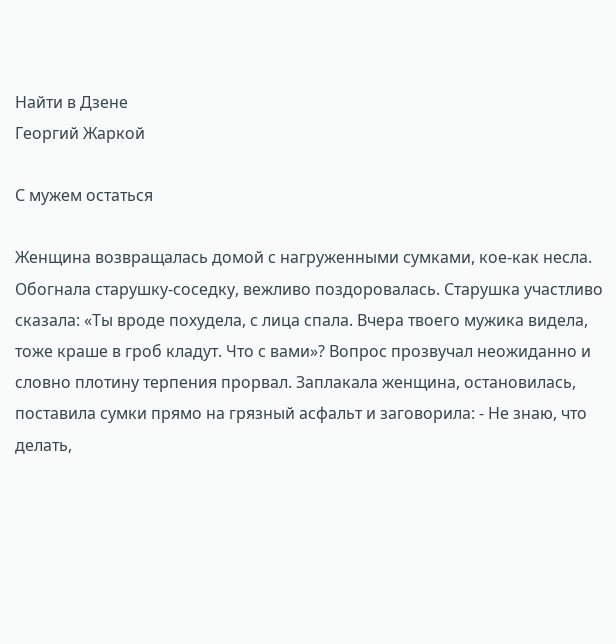Найти в Дзене
Георгий Жаркой

С мужем остаться

Женщина возвращалась домой с нагруженными сумками, кое-как несла. Обогнала старушку-соседку, вежливо поздоровалась. Старушка участливо сказала: «Ты вроде похудела, с лица спала. Вчера твоего мужика видела, тоже краше в гроб кладут. Что с вами»? Вопрос прозвучал неожиданно и словно плотину терпения прорвал. Заплакала женщина, остановилась, поставила сумки прямо на грязный асфальт и заговорила: - Не знаю, что делать,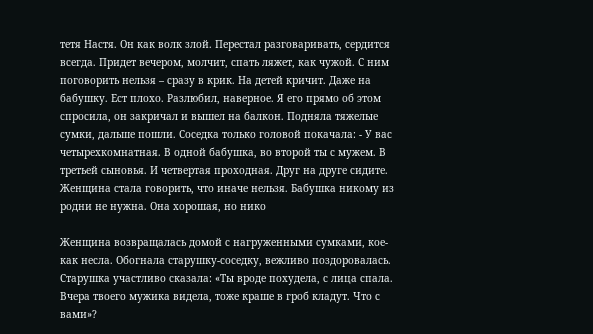тетя Настя. Он как волк злой. Перестал разговаривать, сердится всегда. Придет вечером, молчит, спать ляжет, как чужой. С ним поговорить нельзя – сразу в крик. На детей кричит. Даже на бабушку. Ест плохо. Разлюбил, наверное. Я его прямо об этом спросила, он закричал и вышел на балкон. Подняла тяжелые сумки, дальше пошли. Соседка только головой покачала: - У вас четырехкомнатная. В одной бабушка, во второй ты с мужем. В третьей сыновья. И четвертая проходная. Друг на друге сидите. Женщина стала говорить, что иначе нельзя. Бабушка никому из родни не нужна. Она хорошая, но нико

Женщина возвращалась домой с нагруженными сумками, кое-как несла. Обогнала старушку-соседку, вежливо поздоровалась. Старушка участливо сказала: «Ты вроде похудела, с лица спала. Вчера твоего мужика видела, тоже краше в гроб кладут. Что с вами»?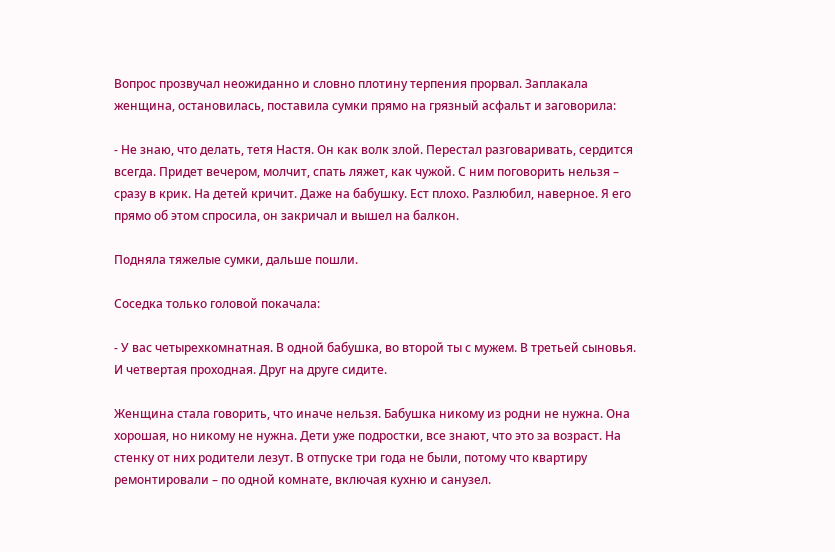Вопрос прозвучал неожиданно и словно плотину терпения прорвал. Заплакала женщина, остановилась, поставила сумки прямо на грязный асфальт и заговорила:

- Не знаю, что делать, тетя Настя. Он как волк злой. Перестал разговаривать, сердится всегда. Придет вечером, молчит, спать ляжет, как чужой. С ним поговорить нельзя – сразу в крик. На детей кричит. Даже на бабушку. Ест плохо. Разлюбил, наверное. Я его прямо об этом спросила, он закричал и вышел на балкон.

Подняла тяжелые сумки, дальше пошли.

Соседка только головой покачала:

- У вас четырехкомнатная. В одной бабушка, во второй ты с мужем. В третьей сыновья. И четвертая проходная. Друг на друге сидите.

Женщина стала говорить, что иначе нельзя. Бабушка никому из родни не нужна. Она хорошая, но никому не нужна. Дети уже подростки, все знают, что это за возраст. На стенку от них родители лезут. В отпуске три года не были, потому что квартиру ремонтировали – по одной комнате, включая кухню и санузел.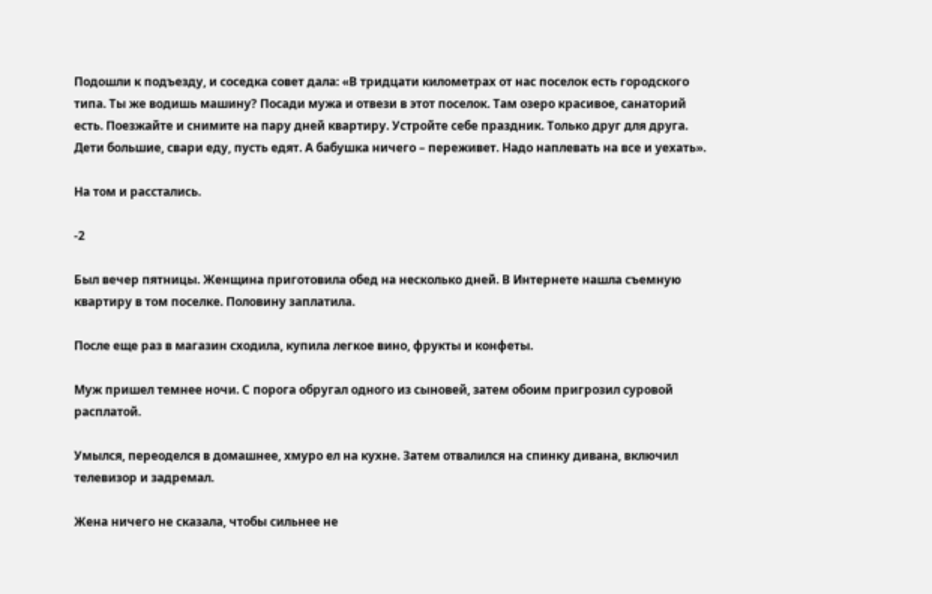Подошли к подъезду, и соседка совет дала: «В тридцати километрах от нас поселок есть городского типа. Ты же водишь машину? Посади мужа и отвези в этот поселок. Там озеро красивое, санаторий есть. Поезжайте и снимите на пару дней квартиру. Устройте себе праздник. Только друг для друга. Дети большие, свари еду, пусть едят. А бабушка ничего – переживет. Надо наплевать на все и уехать».

На том и расстались.

-2

Был вечер пятницы. Женщина приготовила обед на несколько дней. В Интернете нашла съемную квартиру в том поселке. Половину заплатила.

После еще раз в магазин сходила, купила легкое вино, фрукты и конфеты.

Муж пришел темнее ночи. С порога обругал одного из сыновей, затем обоим пригрозил суровой расплатой.

Умылся, переоделся в домашнее, хмуро ел на кухне. Затем отвалился на спинку дивана, включил телевизор и задремал.

Жена ничего не сказала, чтобы сильнее не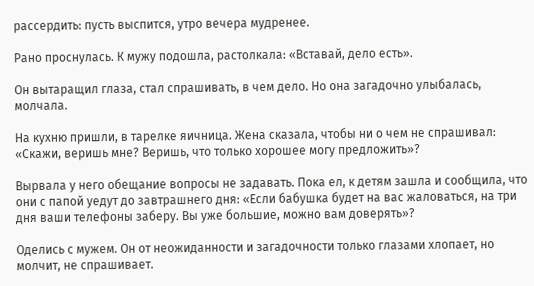рассердить: пусть выспится, утро вечера мудренее.

Рано проснулась. К мужу подошла, растолкала: «Вставай, дело есть».

Он вытаращил глаза, стал спрашивать, в чем дело. Но она загадочно улыбалась, молчала.

На кухню пришли, в тарелке яичница. Жена сказала, чтобы ни о чем не спрашивал: «Скажи, веришь мне? Веришь, что только хорошее могу предложить»?

Вырвала у него обещание вопросы не задавать. Пока ел, к детям зашла и сообщила, что они с папой уедут до завтрашнего дня: «Если бабушка будет на вас жаловаться, на три дня ваши телефоны заберу. Вы уже большие, можно вам доверять»?

Оделись с мужем. Он от неожиданности и загадочности только глазами хлопает, но молчит, не спрашивает.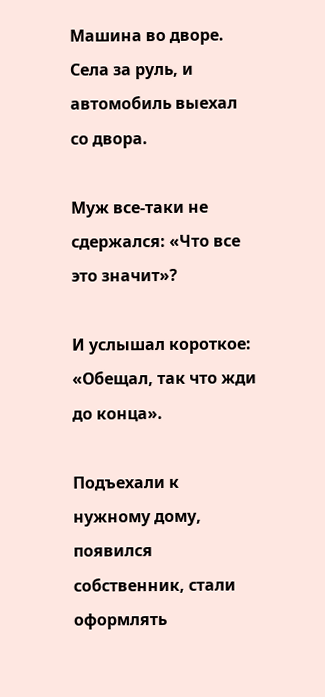Машина во дворе. Села за руль, и автомобиль выехал со двора.

Муж все-таки не сдержался: «Что все это значит»?

И услышал короткое: «Обещал, так что жди до конца».

Подъехали к нужному дому, появился собственник, стали оформлять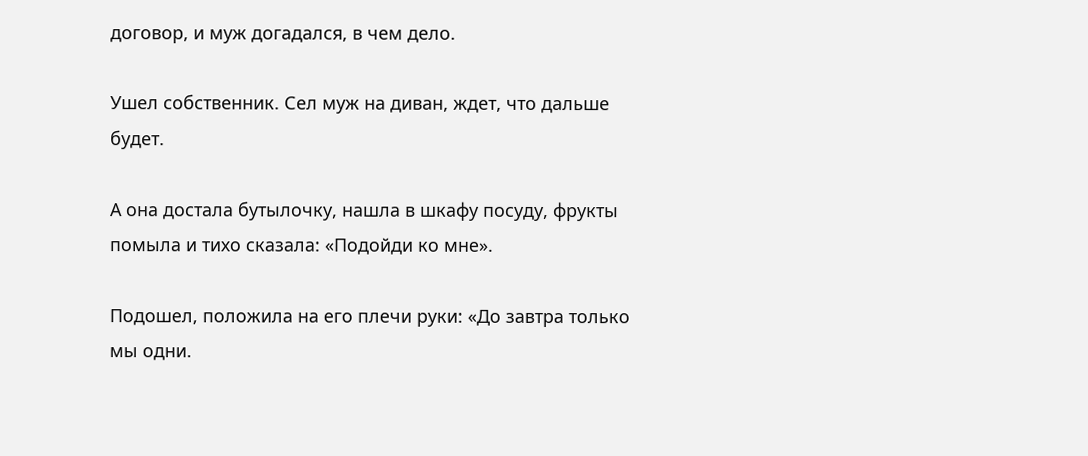договор, и муж догадался, в чем дело.

Ушел собственник. Сел муж на диван, ждет, что дальше будет.

А она достала бутылочку, нашла в шкафу посуду, фрукты помыла и тихо сказала: «Подойди ко мне».

Подошел, положила на его плечи руки: «До завтра только мы одни.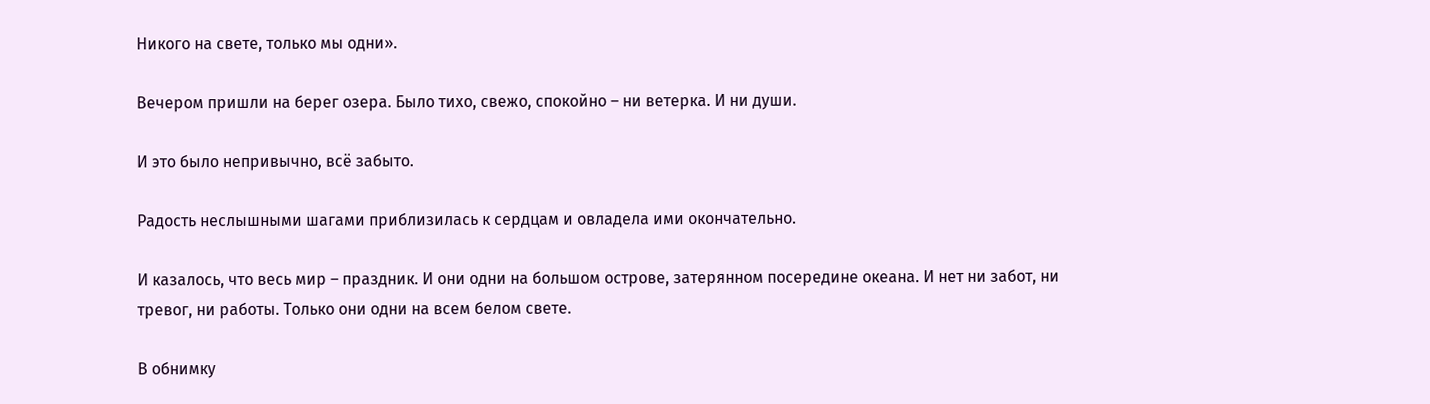Никого на свете, только мы одни».

Вечером пришли на берег озера. Было тихо, свежо, спокойно – ни ветерка. И ни души.

И это было непривычно, всё забыто.

Радость неслышными шагами приблизилась к сердцам и овладела ими окончательно.

И казалось, что весь мир – праздник. И они одни на большом острове, затерянном посередине океана. И нет ни забот, ни тревог, ни работы. Только они одни на всем белом свете.

В обнимку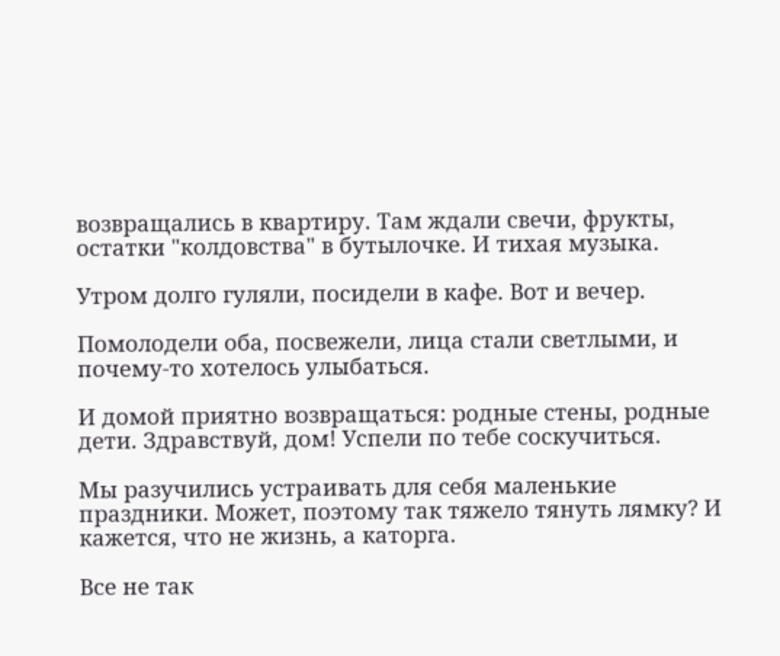возвращались в квартиру. Там ждали свечи, фрукты, остатки "колдовства" в бутылочке. И тихая музыка.

Утром долго гуляли, посидели в кафе. Вот и вечер.

Помолодели оба, посвежели, лица стали светлыми, и почему-то хотелось улыбаться.

И домой приятно возвращаться: родные стены, родные дети. Здравствуй, дом! Успели по тебе соскучиться.

Мы разучились устраивать для себя маленькие праздники. Может, поэтому так тяжело тянуть лямку? И кажется, что не жизнь, а каторга.

Все не так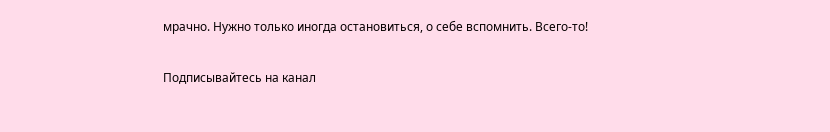мрачно. Нужно только иногда остановиться, о себе вспомнить. Всего-то!

Подписывайтесь на канал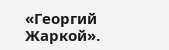«Георгий Жаркой».